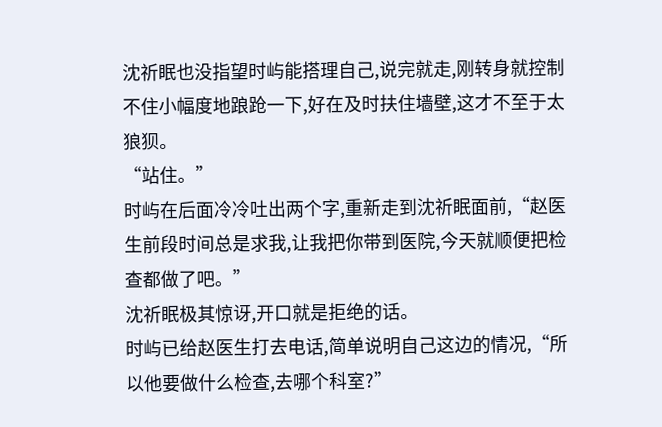沈祈眠也没指望时屿能搭理自己,说完就走,刚转身就控制不住小幅度地踉跄一下,好在及时扶住墙壁,这才不至于太狼狈。
“站住。”
时屿在后面冷冷吐出两个字,重新走到沈祈眠面前,“赵医生前段时间总是求我,让我把你带到医院,今天就顺便把检查都做了吧。”
沈祈眠极其惊讶,开口就是拒绝的话。
时屿已给赵医生打去电话,简单说明自己这边的情况,“所以他要做什么检查,去哪个科室?”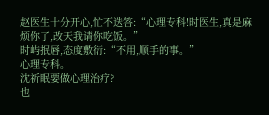赵医生十分开心,忙不迭答:“心理专科!时医生,真是麻烦你了,改天我请你吃饭。”
时屿抿唇,态度敷衍:“不用,顺手的事。”
心理专科。
沈祈眠要做心理治疗?
也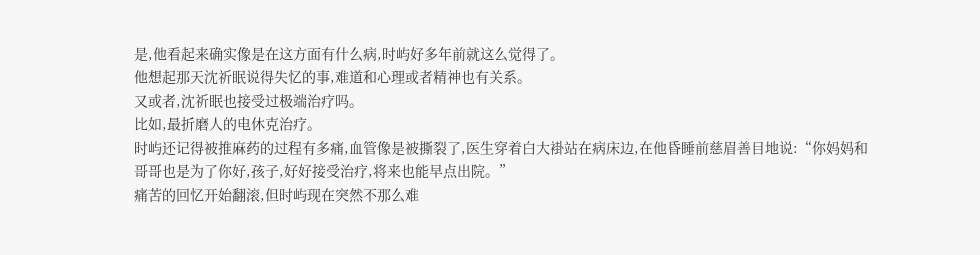是,他看起来确实像是在这方面有什么病,时屿好多年前就这么觉得了。
他想起那天沈祈眠说得失忆的事,难道和心理或者精神也有关系。
又或者,沈祈眠也接受过极端治疗吗。
比如,最折磨人的电休克治疗。
时屿还记得被推麻药的过程有多痛,血管像是被撕裂了,医生穿着白大褂站在病床边,在他昏睡前慈眉善目地说:“你妈妈和哥哥也是为了你好,孩子,好好接受治疗,将来也能早点出院。”
痛苦的回忆开始翻滚,但时屿现在突然不那么难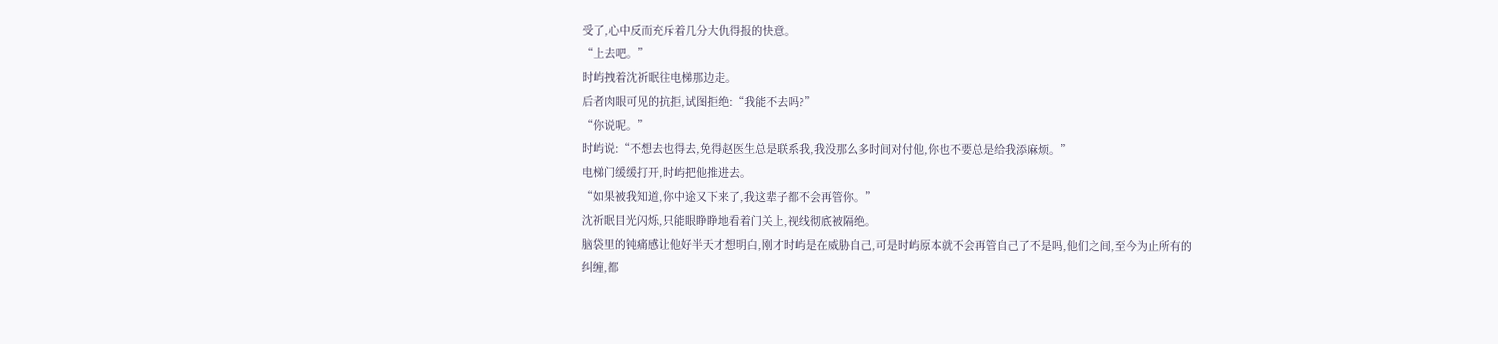受了,心中反而充斥着几分大仇得报的快意。
“上去吧。”
时屿拽着沈祈眠往电梯那边走。
后者肉眼可见的抗拒,试图拒绝:“我能不去吗?”
“你说呢。”
时屿说:“不想去也得去,免得赵医生总是联系我,我没那么多时间对付他,你也不要总是给我添麻烦。”
电梯门缓缓打开,时屿把他推进去。
“如果被我知道,你中途又下来了,我这辈子都不会再管你。”
沈祈眠目光闪烁,只能眼睁睁地看着门关上,视线彻底被隔绝。
脑袋里的钝痛感让他好半天才想明白,刚才时屿是在威胁自己,可是时屿原本就不会再管自己了不是吗,他们之间,至今为止所有的纠缠,都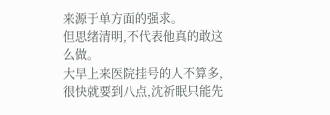来源于单方面的强求。
但思绪清明,不代表他真的敢这么做。
大早上来医院挂号的人不算多,很快就要到八点,沈祈眠只能先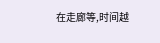在走廊等,时间越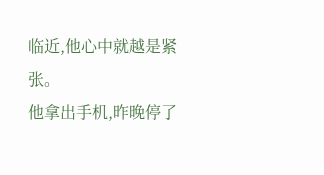临近,他心中就越是紧张。
他拿出手机,昨晚停了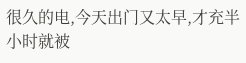很久的电,今天出门又太早,才充半小时就被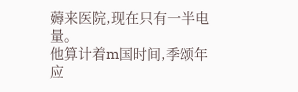薅来医院,现在只有一半电量。
他算计着m国时间,季颂年应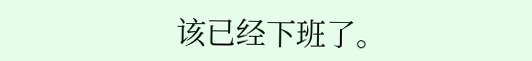该已经下班了。